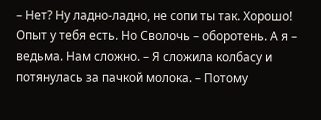– Нет? Ну ладно-ладно, не сопи ты так. Хорошо! Опыт у тебя есть. Но Сволочь – оборотень. А я – ведьма. Нам сложно. – Я сложила колбасу и потянулась за пачкой молока. – Потому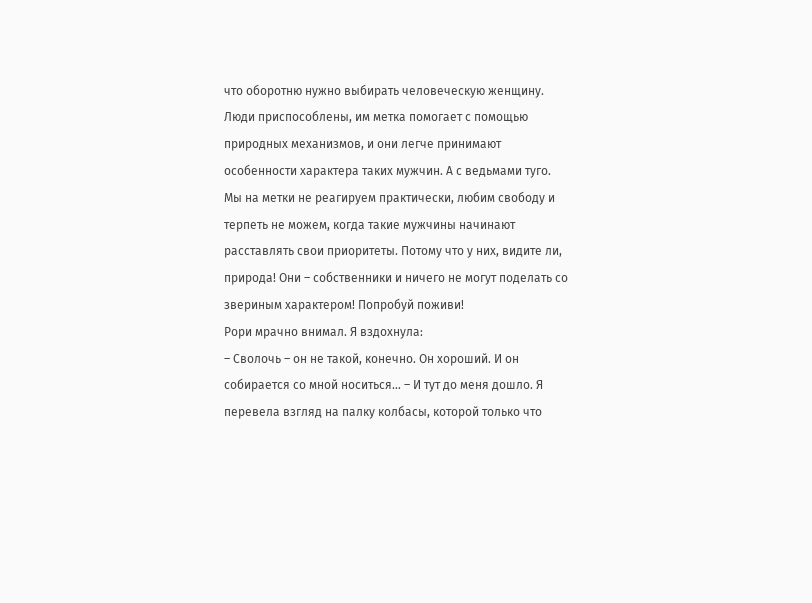что оборотню нужно выбирать человеческую женщину. Люди приспособлены, им метка помогает с помощью природных механизмов, и они легче принимают особенности характера таких мужчин. А с ведьмами туго. Мы на метки не реагируем практически, любим свободу и терпеть не можем, когда такие мужчины начинают расставлять свои приоритеты. Потому что у них, видите ли, природа! Они – собственники и ничего не могут поделать со звериным характером! Попробуй поживи!
Рори мрачно внимал. Я вздохнула:
– Сволочь – он не такой, конечно. Он хороший. И он собирается со мной носиться… – И тут до меня дошло. Я перевела взгляд на палку колбасы, которой только что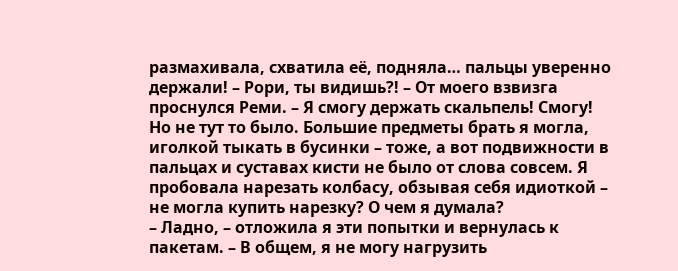размахивала, схватила её, подняла… пальцы уверенно держали! – Рори, ты видишь?! – От моего взвизга проснулся Реми. – Я смогу держать скальпель! Смогу!
Но не тут то было. Большие предметы брать я могла, иголкой тыкать в бусинки – тоже, а вот подвижности в пальцах и суставах кисти не было от слова совсем. Я пробовала нарезать колбасу, обзывая себя идиоткой – не могла купить нарезку? О чем я думала?
– Ладно, – отложила я эти попытки и вернулась к пакетам. – В общем, я не могу нагрузить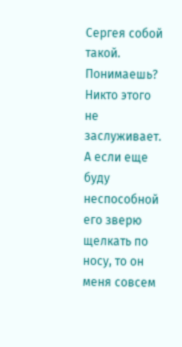Сергея собой такой. Понимаешь? Никто этого не заслуживает. А если еще буду неспособной его зверю щелкать по носу, то он меня совсем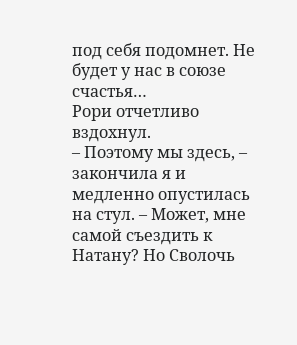под себя подомнет. Не будет у нас в союзе счастья…
Рори отчетливо вздохнул.
– Поэтому мы здесь, – закончила я и медленно опустилась на стул. – Может, мне самой съездить к Натану? Но Сволочь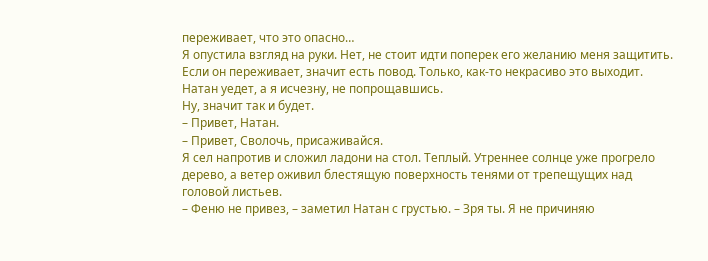переживает, что это опасно…
Я опустила взгляд на руки. Нет, не стоит идти поперек его желанию меня защитить. Если он переживает, значит есть повод. Только, как-то некрасиво это выходит. Натан уедет, а я исчезну, не попрощавшись.
Ну, значит так и будет.
– Привет, Натан.
– Привет, Сволочь, присаживайся.
Я сел напротив и сложил ладони на стол. Теплый. Утреннее солнце уже прогрело дерево, а ветер оживил блестящую поверхность тенями от трепещущих над головой листьев.
– Феню не привез, – заметил Натан с грустью. – Зря ты. Я не причиняю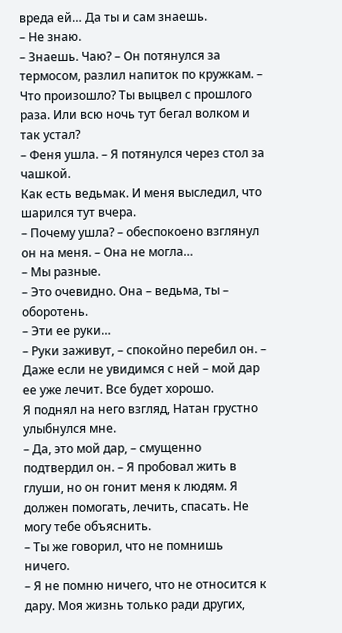вреда ей… Да ты и сам знаешь.
– Не знаю.
– Знаешь. Чаю? – Он потянулся за термосом, разлил напиток по кружкам. – Что произошло? Ты выцвел с прошлого раза. Или всю ночь тут бегал волком и так устал?
– Феня ушла. – Я потянулся через стол за чашкой.
Как есть ведьмак. И меня выследил, что шарился тут вчера.
– Почему ушла? – обеспокоено взглянул он на меня. – Она не могла…
– Мы разные.
– Это очевидно. Она – ведьма, ты – оборотень.
– Эти ее руки…
– Руки заживут, – спокойно перебил он. – Даже если не увидимся с ней – мой дар ее уже лечит. Все будет хорошо.
Я поднял на него взгляд, Натан грустно улыбнулся мне.
– Да, это мой дар, – смущенно подтвердил он. – Я пробовал жить в глуши, но он гонит меня к людям. Я должен помогать, лечить, спасать. Не могу тебе объяснить.
– Ты же говорил, что не помнишь ничего.
– Я не помню ничего, что не относится к дару. Моя жизнь только ради других,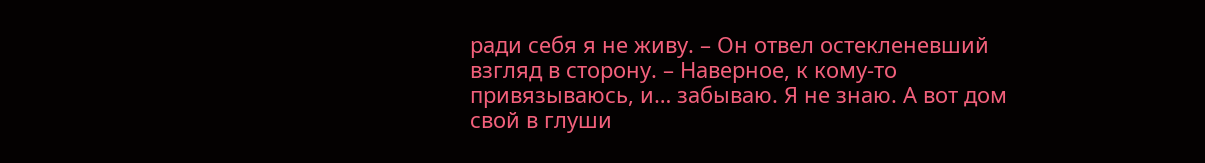ради себя я не живу. – Он отвел остекленевший взгляд в сторону. – Наверное, к кому-то привязываюсь, и… забываю. Я не знаю. А вот дом свой в глуши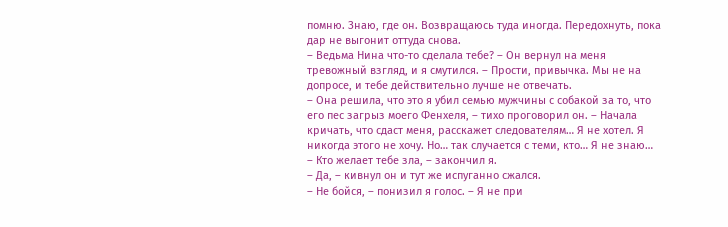помню. Знаю, где он. Возвращаюсь туда иногда. Передохнуть, пока дар не выгонит оттуда снова.
– Ведьма Нина что-то сделала тебе? – Он вернул на меня тревожный взгляд, и я смутился. – Прости, привычка. Мы не на допросе, и тебе действительно лучше не отвечать.
– Она решила, что это я убил семью мужчины с собакой за то, что его пес загрыз моего Фенхеля, – тихо проговорил он. – Начала кричать, что сдаст меня, расскажет следователям… Я не хотел. Я никогда этого не хочу. Но… так случается с теми, кто… Я не знаю…
– Кто желает тебе зла, – закончил я.
– Да, – кивнул он и тут же испуганно сжался.
– Не бойся, – понизил я голос. – Я не при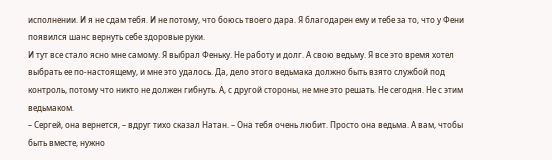исполнении. И я не сдам тебя. И не потому, что боюсь твоего дара. Я благодарен ему и тебе за то, что у Фени появился шанс вернуть себе здоровые руки.
И тут все стало ясно мне самому. Я выбрал Феньку. Не работу и долг. А свою ведьму. Я все это время хотел выбрать ее по-настоящему, и мне это удалось. Да, дело этого ведьмака должно быть взято службой под контроль, потому что никто не должен гибнуть. А, с другой стороны, не мне это решать. Не сегодня. Не с этим ведьмаком.
– Сергей, она вернется, – вдруг тихо сказал Натан. – Она тебя очень любит. Просто она ведьма. А вам, чтобы быть вместе, нужно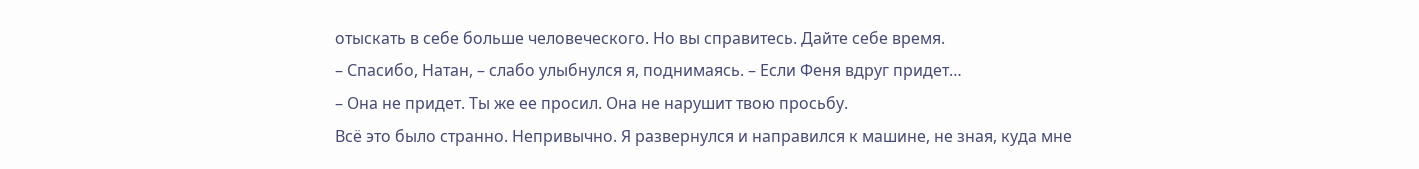отыскать в себе больше человеческого. Но вы справитесь. Дайте себе время.
– Спасибо, Натан, – слабо улыбнулся я, поднимаясь. – Если Феня вдруг придет…
– Она не придет. Ты же ее просил. Она не нарушит твою просьбу.
Всё это было странно. Непривычно. Я развернулся и направился к машине, не зная, куда мне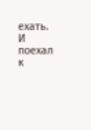ехать. И поехал к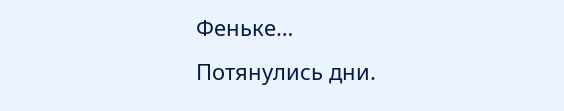Феньке…
Потянулись дни.